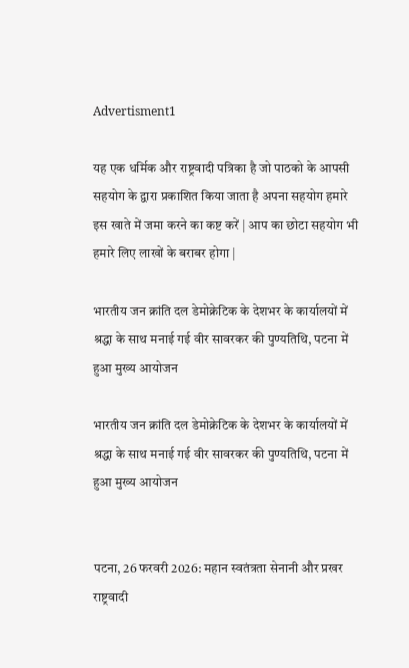Advertisment1

यह एक धर्मिक और राष्ट्रवादी पत्रिका है जो पाठको के आपसी सहयोग के द्वारा प्रकाशित किया जाता है अपना सहयोग हमारे इस खाते में जमा करने का कष्ट करें | आप का छोटा सहयोग भी हमारे लिए लाखों के बराबर होगा |

भारतीय जन क्रांति दल डेमोक्रेटिक के देशभर के कार्यालयों में श्रद्धा के साथ मनाई गई वीर सावरकर की पुण्यतिथि, पटना में हुआ मुख्य आयोजन

भारतीय जन क्रांति दल डेमोक्रेटिक के देशभर के कार्यालयों में श्रद्धा के साथ मनाई गई वीर सावरकर की पुण्यतिथि, पटना में हुआ मुख्य आयोजन


पटना, 26 फरवरी 2026: महान स्वतंत्रता सेनानी और प्रखर राष्ट्रवादी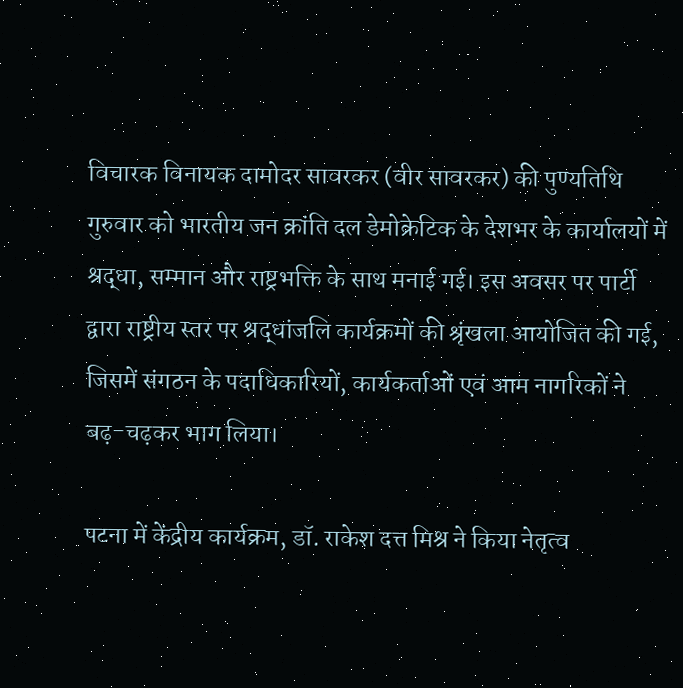विचारक विनायक दामोदर सावरकर (वीर सावरकर) की पुण्यतिथि गुरुवार को भारतीय जन क्रांति दल डेमोक्रेटिक के देशभर के कार्यालयों में श्रद्धा, सम्मान और राष्ट्रभक्ति के साथ मनाई गई। इस अवसर पर पार्टी द्वारा राष्ट्रीय स्तर पर श्रद्धांजलि कार्यक्रमों की श्रृंखला आयोजित की गई, जिसमें संगठन के पदाधिकारियों, कार्यकर्ताओं एवं आम नागरिकों ने बढ़-चढ़कर भाग लिया।

पटना में केंद्रीय कार्यक्रम, डॉ. राकेश दत्त मिश्र ने किया नेतृत्व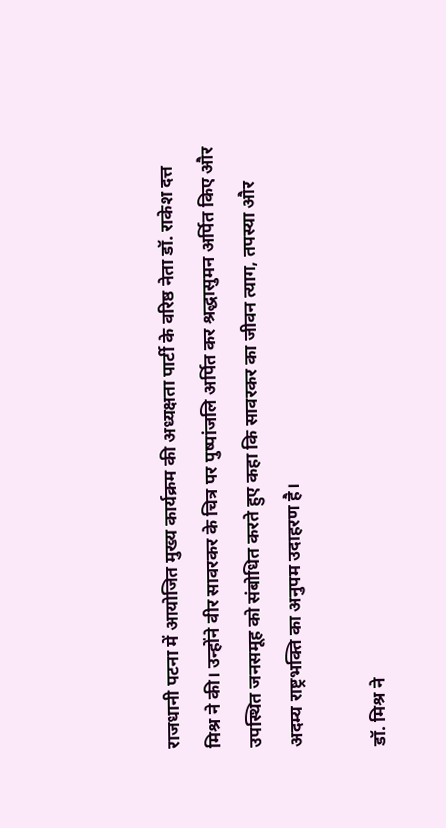राजधानी पटना में आयोजित मुख्य कार्यक्रम की अध्यक्षता पार्टी के वरिष्ठ नेता डॉ. राकेश दत्त मिश्र ने की। उन्होंने वीर सावरकर के चित्र पर पुष्पांजलि अर्पित कर श्रद्धासुमन अर्पित किए और उपस्थित जनसमूह को संबोधित करते हुए कहा कि सावरकर का जीवन त्याग, तपस्या और अदम्य राष्ट्रभक्ति का अनुपम उदाहरण है।

डॉ. मिश्र ने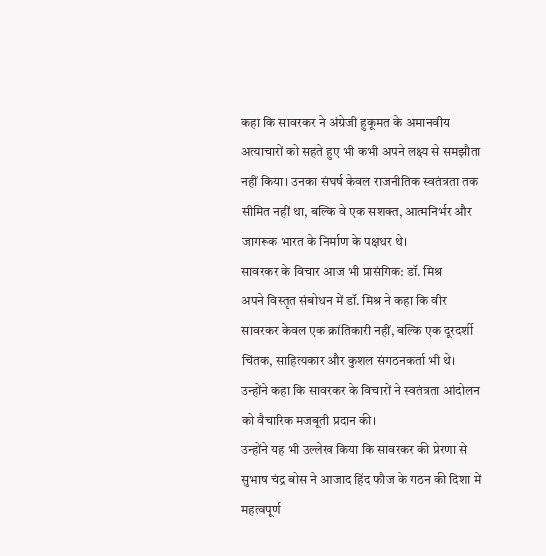कहा कि सावरकर ने अंग्रेजी हुकूमत के अमानवीय अत्याचारों को सहते हुए भी कभी अपने लक्ष्य से समझौता नहीं किया। उनका संघर्ष केवल राजनीतिक स्वतंत्रता तक सीमित नहीं था, बल्कि वे एक सशक्त, आत्मनिर्भर और जागरूक भारत के निर्माण के पक्षधर थे।
सावरकर के विचार आज भी प्रासंगिक: डॉ. मिश्र
अपने विस्तृत संबोधन में डॉ. मिश्र ने कहा कि वीर सावरकर केवल एक क्रांतिकारी नहीं, बल्कि एक दूरदर्शी चिंतक, साहित्यकार और कुशल संगठनकर्ता भी थे। उन्होंने कहा कि सावरकर के विचारों ने स्वतंत्रता आंदोलन को वैचारिक मजबूती प्रदान की।
उन्होंने यह भी उल्लेख किया कि सावरकर की प्रेरणा से सुभाष चंद्र बोस ने आजाद हिंद फौज के गठन की दिशा में महत्वपूर्ण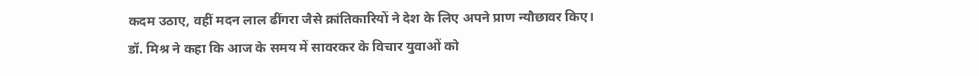कदम उठाए, वहीं मदन लाल ढींगरा जैसे क्रांतिकारियों ने देश के लिए अपने प्राण न्यौछावर किए।
डॉ. मिश्र ने कहा कि आज के समय में सावरकर के विचार युवाओं को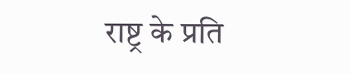राष्ट्र के प्रति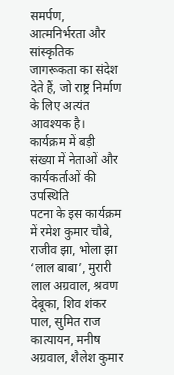समर्पण, आत्मनिर्भरता और सांस्कृतिक जागरूकता का संदेश देते हैं, जो राष्ट्र निर्माण के लिए अत्यंत आवश्यक है।
कार्यक्रम में बड़ी संख्या में नेताओं और कार्यकर्ताओं की उपस्थिति
पटना के इस कार्यक्रम में रमेश कुमार चौबे, राजीव झा, भोला झा ‘लाल बाबा’, मुरारी लाल अग्रवाल, श्रवण देबूका, शिव शंकर पाल, सुमित राज कात्यायन, मनीष अग्रवाल, शैलेश कुमार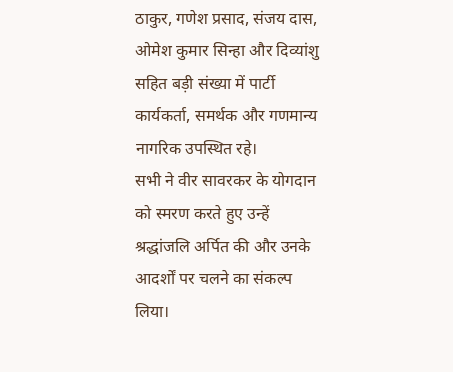ठाकुर, गणेश प्रसाद, संजय दास, ओमेश कुमार सिन्हा और दिव्यांशु सहित बड़ी संख्या में पार्टी कार्यकर्ता, समर्थक और गणमान्य नागरिक उपस्थित रहे।
सभी ने वीर सावरकर के योगदान को स्मरण करते हुए उन्हें श्रद्धांजलि अर्पित की और उनके आदर्शों पर चलने का संकल्प लिया।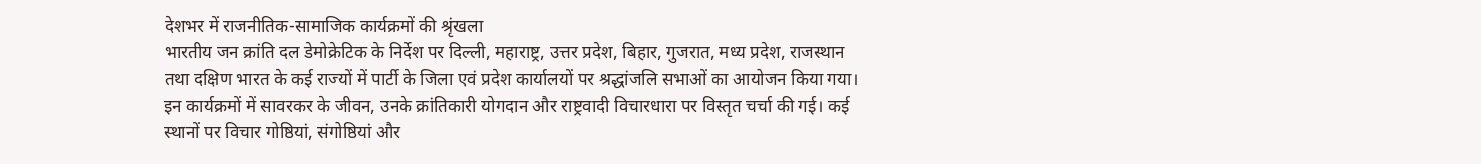देशभर में राजनीतिक-सामाजिक कार्यक्रमों की श्रृंखला
भारतीय जन क्रांति दल डेमोक्रेटिक के निर्देश पर दिल्ली, महाराष्ट्र, उत्तर प्रदेश, बिहार, गुजरात, मध्य प्रदेश, राजस्थान तथा दक्षिण भारत के कई राज्यों में पार्टी के जिला एवं प्रदेश कार्यालयों पर श्रद्धांजलि सभाओं का आयोजन किया गया।
इन कार्यक्रमों में सावरकर के जीवन, उनके क्रांतिकारी योगदान और राष्ट्रवादी विचारधारा पर विस्तृत चर्चा की गई। कई स्थानों पर विचार गोष्ठियां, संगोष्ठियां और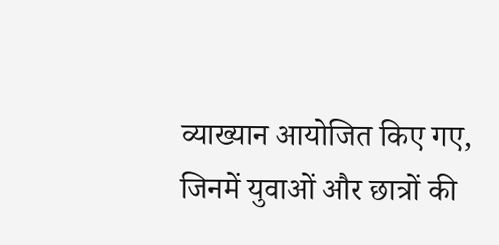व्याख्यान आयोजित किए गए, जिनमें युवाओं और छात्रों की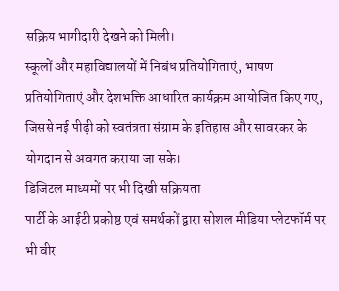सक्रिय भागीदारी देखने को मिली।
स्कूलों और महाविद्यालयों में निबंध प्रतियोगिताएं, भाषण प्रतियोगिताएं और देशभक्ति आधारित कार्यक्रम आयोजित किए गए, जिससे नई पीढ़ी को स्वतंत्रता संग्राम के इतिहास और सावरकर के योगदान से अवगत कराया जा सके।
डिजिटल माध्यमों पर भी दिखी सक्रियता
पार्टी के आईटी प्रकोष्ठ एवं समर्थकों द्वारा सोशल मीडिया प्लेटफॉर्म पर भी वीर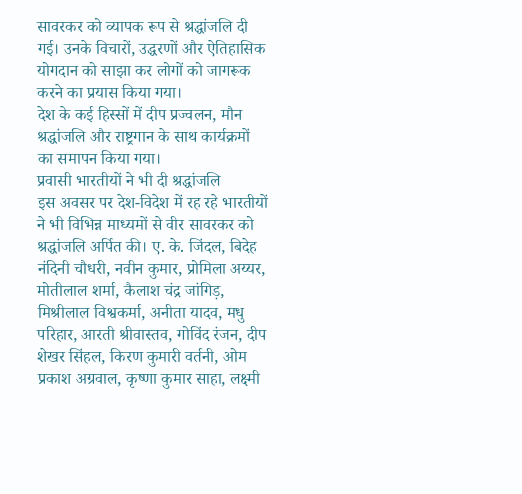सावरकर को व्यापक रूप से श्रद्धांजलि दी गई। उनके विचारों, उद्धरणों और ऐतिहासिक योगदान को साझा कर लोगों को जागरूक करने का प्रयास किया गया।
देश के कई हिस्सों में दीप प्रज्वलन, मौन श्रद्धांजलि और राष्ट्रगान के साथ कार्यक्रमों का समापन किया गया।
प्रवासी भारतीयों ने भी दी श्रद्धांजलि
इस अवसर पर देश-विदेश में रह रहे भारतीयों ने भी विभिन्न माध्यमों से वीर सावरकर को श्रद्धांजलि अर्पित की। ए. के. जिंदल, बिदेह नंदिनी चौधरी, नवीन कुमार, प्रोमिला अय्यर, मोतीलाल शर्मा, कैलाश चंद्र जांगिड़, मिश्रीलाल विश्वकर्मा, अनीता यादव, मधु परिहार, आरती श्रीवास्तव, गोविंद रंजन, दीप शेखर सिंहल, किरण कुमारी वर्तनी, ओम प्रकाश अग्रवाल, कृष्णा कुमार साहा, लक्ष्मी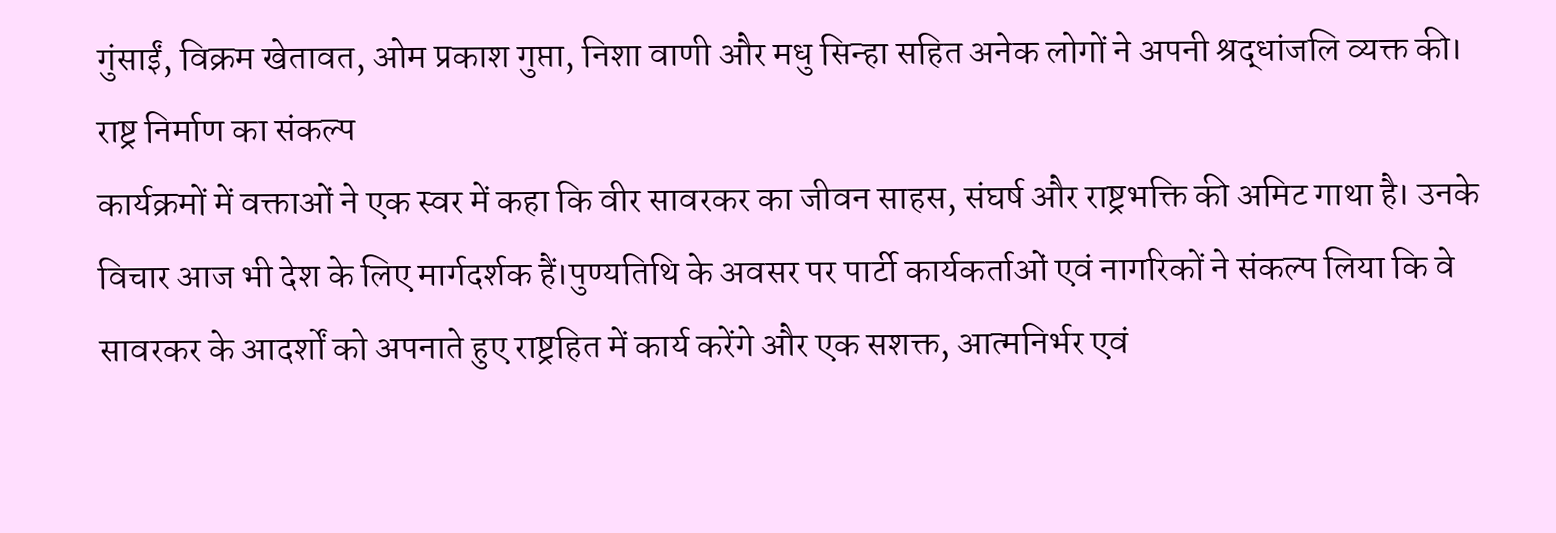गुंसाईं, विक्रम खेतावत, ओम प्रकाश गुप्ता, निशा वाणी और मधु सिन्हा सहित अनेक लोगों ने अपनी श्रद्धांजलि व्यक्त की।
राष्ट्र निर्माण का संकल्प
कार्यक्रमों में वक्ताओं ने एक स्वर में कहा कि वीर सावरकर का जीवन साहस, संघर्ष और राष्ट्रभक्ति की अमिट गाथा है। उनके विचार आज भी देश के लिए मार्गदर्शक हैं।पुण्यतिथि के अवसर पर पार्टी कार्यकर्ताओं एवं नागरिकों ने संकल्प लिया कि वे सावरकर के आदर्शों को अपनाते हुए राष्ट्रहित में कार्य करेंगे और एक सशक्त, आत्मनिर्भर एवं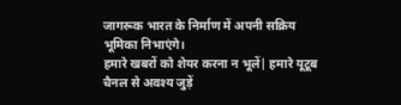जागरूक भारत के निर्माण में अपनी सक्रिय भूमिका निभाएंगे।
हमारे खबरों को शेयर करना न भूलें| हमारे यूटूब चैनल से अवश्य जुड़ें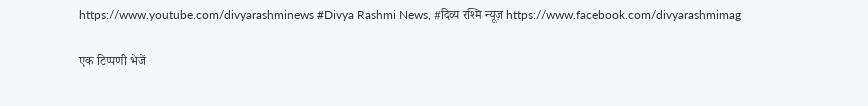https://www.youtube.com/divyarashminews #Divya Rashmi News, #दिव्य रश्मि न्यूज़ https://www.facebook.com/divyarashmimag

एक टिप्पणी भेजें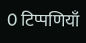0 टिप्पणियाँ